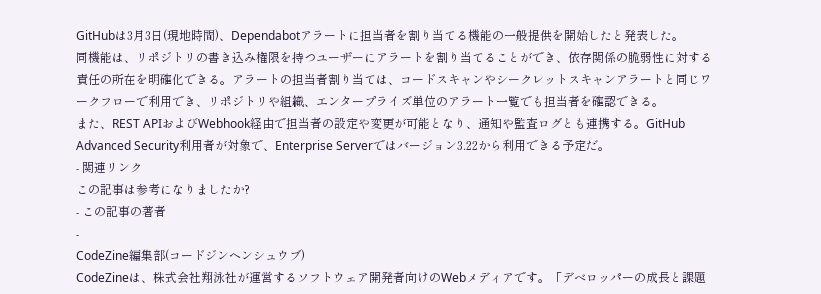GitHubは3月3日(現地時間)、Dependabotアラートに担当者を割り当てる機能の一般提供を開始したと発表した。
同機能は、リポジトリの書き込み権限を持つユーザーにアラートを割り当てることができ、依存関係の脆弱性に対する責任の所在を明確化できる。アラートの担当者割り当ては、コードスキャンやシークレットスキャンアラートと同じワークフローで利用でき、リポジトリや組織、エンタープライズ単位のアラート一覧でも担当者を確認できる。
また、REST APIおよびWebhook経由で担当者の設定や変更が可能となり、通知や監査ログとも連携する。GitHub Advanced Security利用者が対象で、Enterprise Serverではバージョン3.22から利用できる予定だ。
- 関連リンク
この記事は参考になりましたか?
- この記事の著者
-
CodeZine編集部(コードジンヘンシュウブ)
CodeZineは、株式会社翔泳社が運営するソフトウェア開発者向けのWebメディアです。「デベロッパーの成長と課題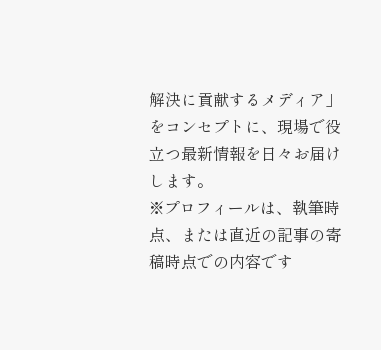解決に貢献するメディア」をコンセプトに、現場で役立つ最新情報を日々お届けします。
※プロフィールは、執筆時点、または直近の記事の寄稿時点での内容です